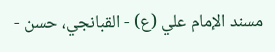مسند الإمام علي (ع) - القبانجي، حسن -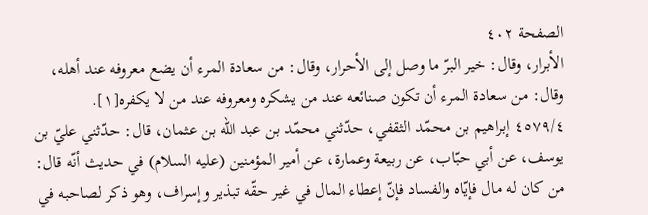الصفحة ٤٠٢
الأبرار، وقال: خير البرّ ما وصل إلى الأحرار، وقال: من سعادة المرء أن يضع معروفه عند أهله، وقال: من سعادة المرء أن تكون صنائعه عند من يشكره ومعروفه عند من لا يكفره[١].
٤٥٧٩/٤ إبراهيم بن محمّد الثقفي، حدّثني محمّد بن عبد الله بن عثمان، قال: حدّثني عليّ بن يوسف، عن أبي حبّاب، عن ربيعة وعمارة، عن أمير المؤمنين (عليه السلام) في حديث أنّه قال:
من كان له مال فإيّاه والفساد فإنّ إعطاء المال في غير حقّه تبذير وإسراف، وهو ذكر لصاحبه في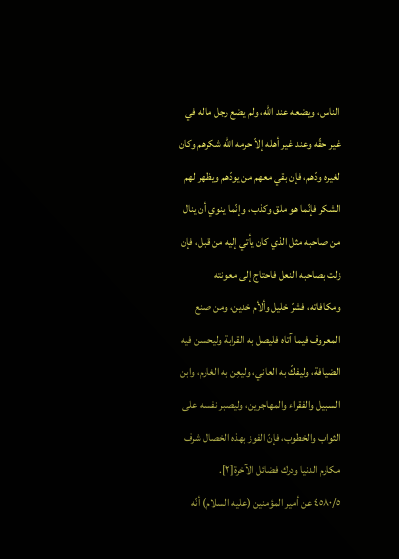الناس، ويضعه عند الله، ولم يضع رجل ماله في غير حقّه وعند غير أهله إلاّ حرمه الله شكرهم وكان لغيره ودّهم، فإن بقي معهم من يودّهم ويظهر لهم الشكر فإنّما هو ملق وكذب، وإنّما ينوي أن ينال من صاحبه مثل الذي كان يأتي إليه من قبل، فإن زلت بصاحبه النعل فاحتاج إلى معونته ومكافاته، فشرّ خليل وألأم خدين، ومن صنع المعروف فيما آتاه فليصل به القرابة وليحسن فيه الضيافة، وليفكّ به العاني، وليعِن به الغارم، وابن السبيل والفقراء والمهاجرين، وليصبر نفسه على الثواب والخطوب، فإنّ الفوز بهذه الخصال شرف مكارم الدنيا ودرك فضائل الآخرة[٢].
٤٥٨٠/٥ عن أمير المؤمنين (عليه السلام) أنّه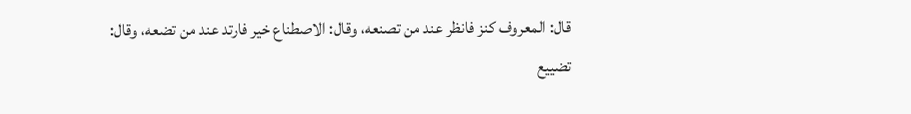قال: المعروف كنز فانظر عند من تصنعه، وقال: الاصطناع خير فارتد عند من تضعه، وقال: تضييع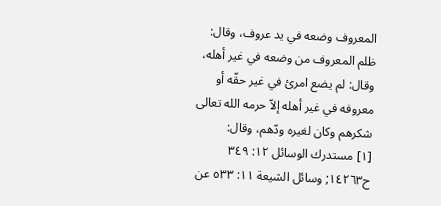المعروف وضعه في يد عروف، وقال: ظلم المعروف من وضعه في غير أهله، وقال: لم يضع امرئ في غير حقّه أو معروفه في غير أهله إلاّ حرمه الله تعالى شكرهم وكان لغيره ودّهم، وقال:
[١] مستدرك الوسائل ١٢: ٣٤٩ ح١٤٢٦٣; وسائل الشيعة ١١: ٥٣٣ عن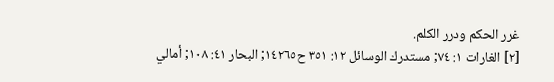غرر الحكم ودرر الكلم.
[٢] الغارات ١: ٧٤; مستدرك الوسائل ١٢: ٣٥١ ح١٤٢٦٥; البحار ٤١: ١٠٨; أمالي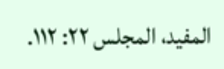المفيد، المجلس ٢٢: ١١٢.